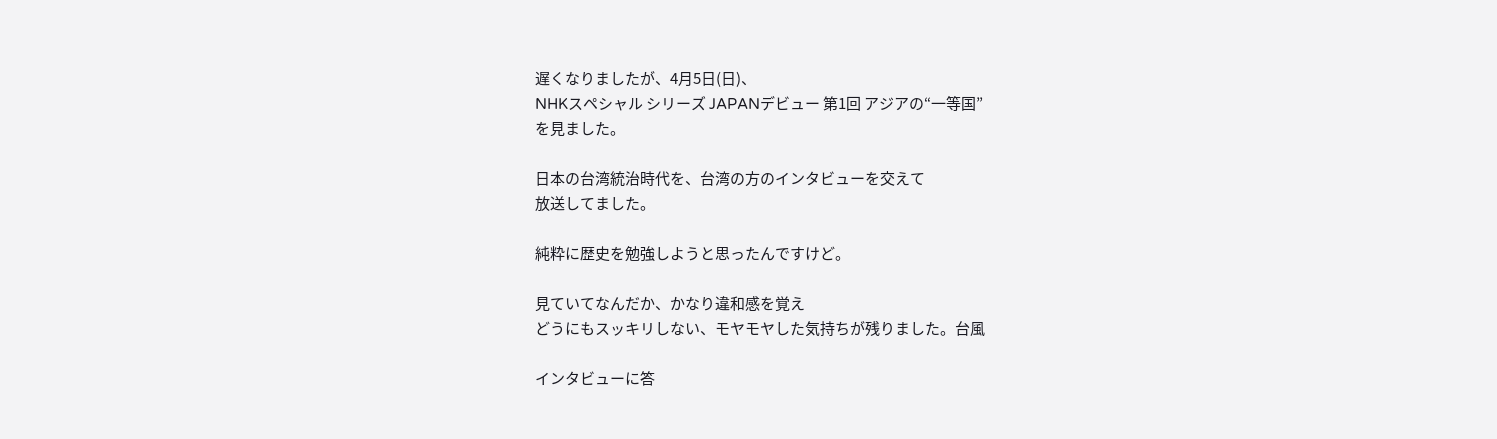遅くなりましたが、4月5日(日)、
NHKスペシャル シリーズ JAPANデビュー 第1回 アジアの“一等国”
を見ました。

日本の台湾統治時代を、台湾の方のインタビューを交えて
放送してました。

純粋に歴史を勉強しようと思ったんですけど。

見ていてなんだか、かなり違和感を覚え
どうにもスッキリしない、モヤモヤした気持ちが残りました。台風

インタビューに答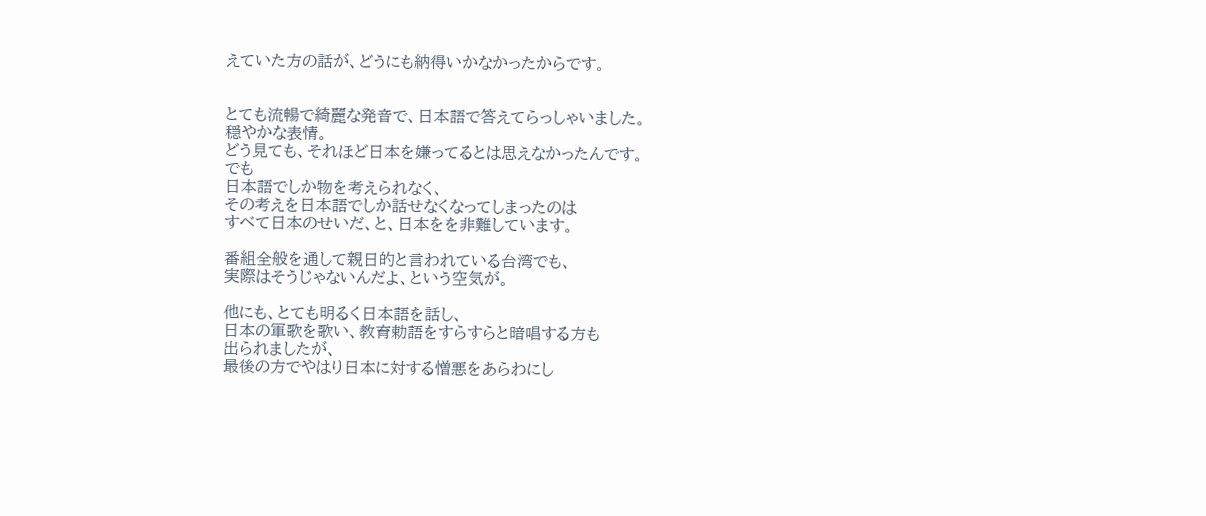えていた方の話が、どうにも納得いかなかったからです。


とても流暢で綺麗な発音で、日本語で答えてらっしゃいました。
穏やかな表情。
どう見ても、それほど日本を嫌ってるとは思えなかったんです。
でも
日本語でしか物を考えられなく、
その考えを日本語でしか話せなくなってしまったのは
すべて日本のせいだ、と、日本をを非難しています。

番組全般を通して親日的と言われている台湾でも、
実際はそうじゃないんだよ、という空気が。

他にも、とても明るく日本語を話し、
日本の軍歌を歌い、教育勅語をすらすらと暗唱する方も
出られましたが、
最後の方でやはり日本に対する憎悪をあらわにし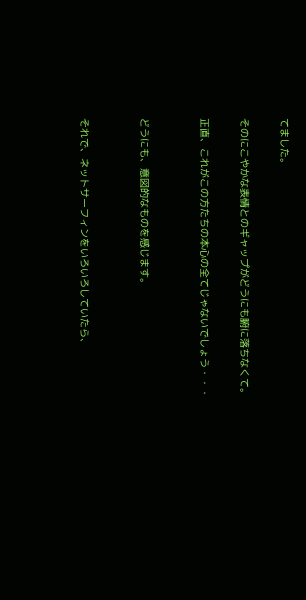てました。

そのにこやかな表情とのギャップがどうにも腑に落ちなくて。

正直、これがこの方たちの本心の全てじゃないでしょう・・・


どうにも、意図的なものを感じます。


それで、ネットサーフィンをいろいろしていたら、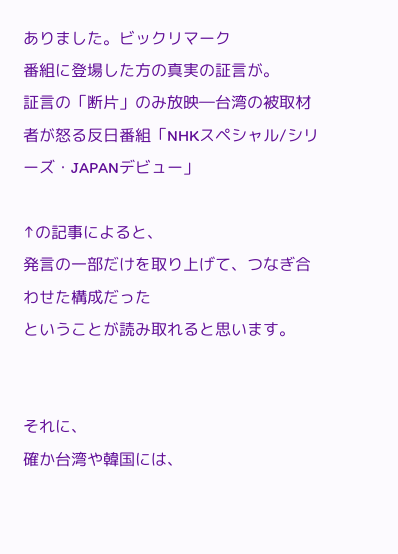ありました。ビックリマーク
番組に登場した方の真実の証言が。
証言の「断片」のみ放映―台湾の被取材者が怒る反日番組「NHKスペシャル/シリーズ・JAPANデビュー」

↑の記事によると、
発言の一部だけを取り上げて、つなぎ合わせた構成だった
ということが読み取れると思います。


それに、
確か台湾や韓国には、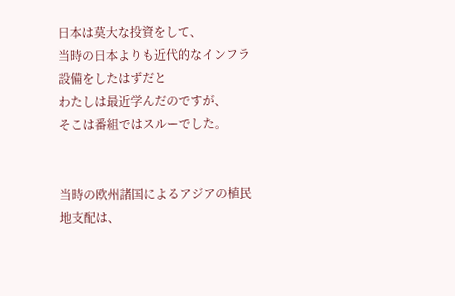日本は莫大な投資をして、
当時の日本よりも近代的なインフラ設備をしたはずだと
わたしは最近学んだのですが、
そこは番組ではスルーでした。


当時の欧州諸国によるアジアの植民地支配は、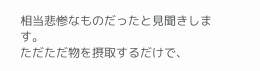相当悲惨なものだったと見聞きします。
ただただ物を摂取するだけで、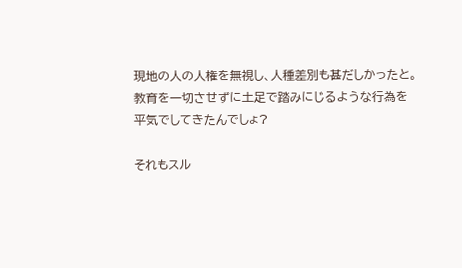現地の人の人権を無視し、人種差別も甚だしかったと。
教育を一切させずに土足で踏みにじるような行為を
平気でしてきたんでしょ?

それもスル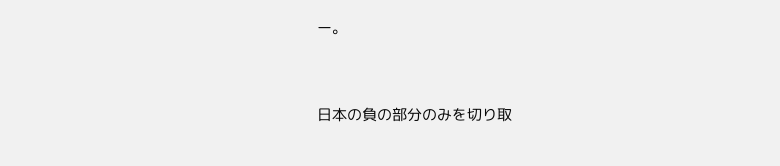ー。


日本の負の部分のみを切り取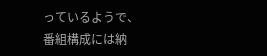っているようで、
番組構成には納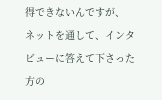得できないんですが、
ネットを通して、インタビューに答えて下さった方の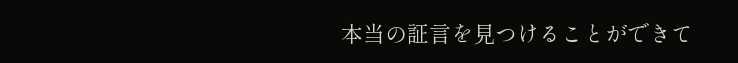本当の証言を見つけることができて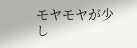モヤモヤが少し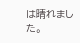は晴れました。